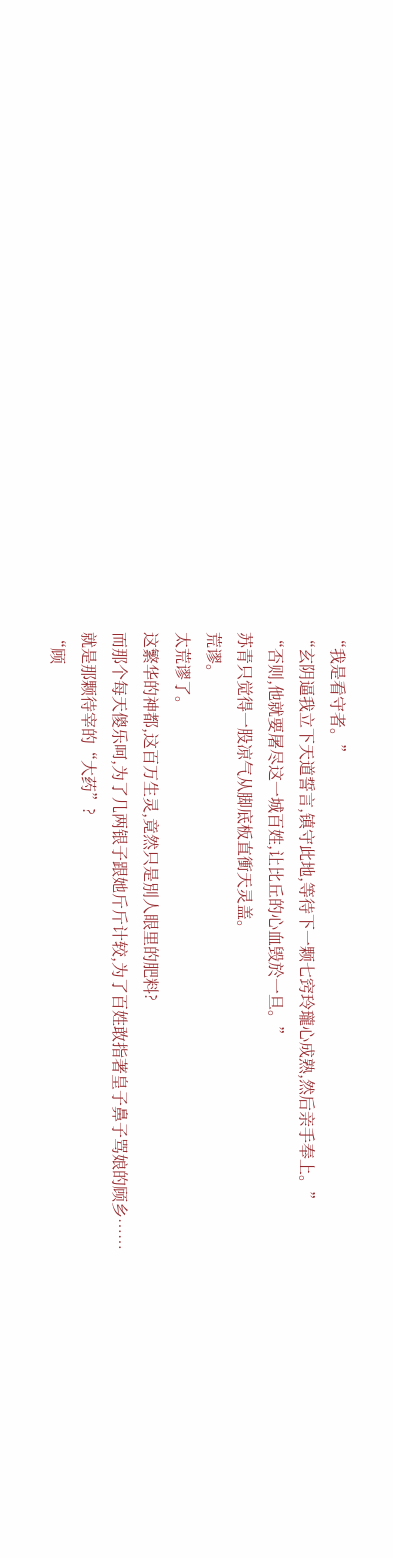“我是看守者。”
“玄阴逼我立下天道誓言,镇守此地,等待下一颗七窍玲瓏心成熟,然后亲手奉上。”
“否则,他就要屠尽这一城百姓,让比丘的心血毁於一旦。”
苏青只觉得一股凉气从脚底板直衝天灵盖。
荒谬。
太荒谬了。
这繁华的神都,这百万生灵,竟然只是別人眼里的肥料?
而那个每天傻乐呵,为了几两银子跟她斤斤计较,为了百姓敢指著皇子鼻子骂娘的顾乡……
就是那颗待宰的“大药”?
“顾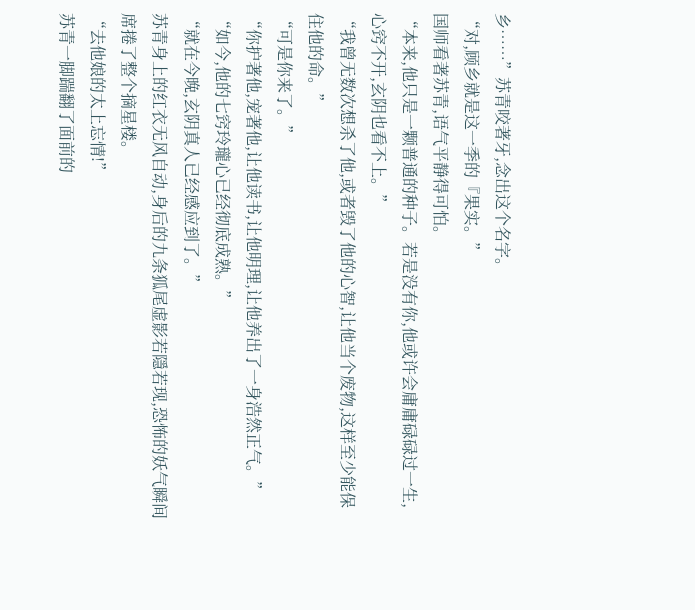乡……”苏青咬著牙,念出这个名字。
“对,顾乡就是这一季的『果实。”
国师看著苏青,语气平静得可怕。
“本来,他只是一颗普通的种子。若是没有你,他或许会庸庸碌碌过一生,心窍不开,玄阴也看不上。”
“我曾无数次想杀了他,或者毁了他的心智,让他当个废物,这样至少能保住他的命。”
“可是你来了。”
“你护著他,宠著他,让他读书,让他明理,让他养出了一身浩然正气。”
“如今,他的七窍玲瓏心已经彻底成熟。”
“就在今晚,玄阴真人已经感应到了。”
苏青身上的红衣无风自动,身后的九条狐尾虚影若隱若现,恐怖的妖气瞬间席捲了整个摘星楼。
“去他娘的太上忘情!”
苏青一脚踹翻了面前的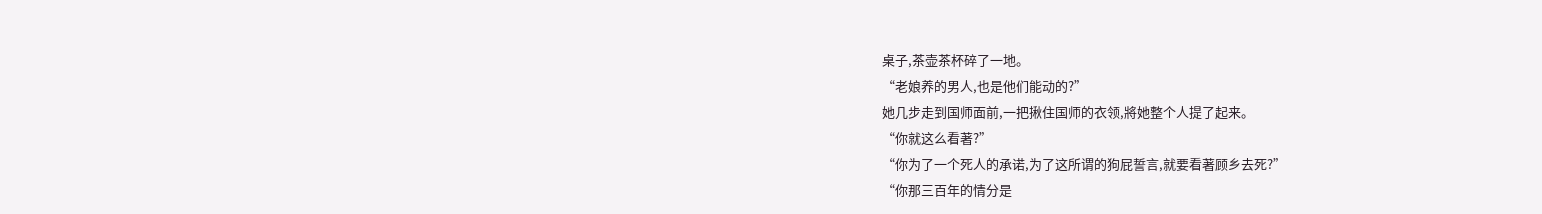桌子,茶壶茶杯碎了一地。
“老娘养的男人,也是他们能动的?”
她几步走到国师面前,一把揪住国师的衣领,將她整个人提了起来。
“你就这么看著?”
“你为了一个死人的承诺,为了这所谓的狗屁誓言,就要看著顾乡去死?”
“你那三百年的情分是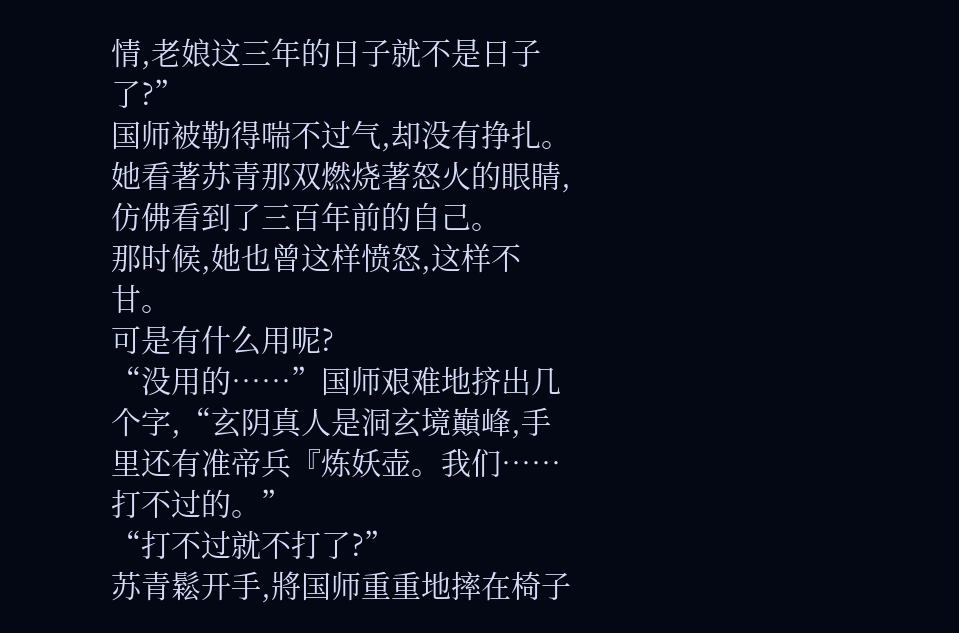情,老娘这三年的日子就不是日子了?”
国师被勒得喘不过气,却没有挣扎。
她看著苏青那双燃烧著怒火的眼睛,仿佛看到了三百年前的自己。
那时候,她也曾这样愤怒,这样不甘。
可是有什么用呢?
“没用的……”国师艰难地挤出几个字,“玄阴真人是洞玄境巔峰,手里还有准帝兵『炼妖壶。我们……打不过的。”
“打不过就不打了?”
苏青鬆开手,將国师重重地摔在椅子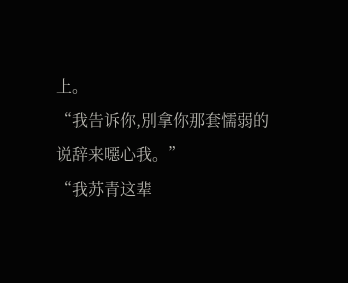上。
“我告诉你,別拿你那套懦弱的说辞来噁心我。”
“我苏青这辈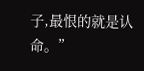子,最恨的就是认命。”